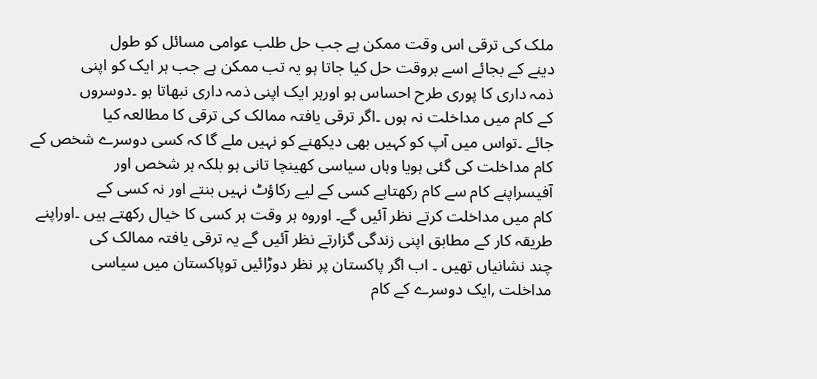ملک کی ترقی اس وقت ممکن ہے جب حل طلب عوامی مسائل کو طول
دینے کے بجائے اسے بروقت حل کیا جاتا ہو یہ تب ممکن ہے جب ہر ایک کو اپنی
ذمہ داری کا پوری طرح احساس ہو اورہر ایک اپنی ذمہ داری نبھاتا ہو ۔دوسروں
کے کام میں مداخلت نہ ہوں ۔اگر ترقی یافتہ ممالک کی ترقی کا مطالعہ کیا
جائے ۔تواس میں آپ کو کہیں بھی دیکھنے کو نہیں ملے گا کہ کسی دوسرے شخص کے
کام مداخلت کی گئی ہویا وہاں سیاسی کھینچا تانی ہو بلکہ ہر شخص اور
آفیسراپنے کام سے کام رکھتاہے کسی کے لیے رکاؤٹ نہیں بنتے اور نہ کسی کے
کام میں مداخلت کرتے نظر آئیں گے۔ اوروہ ہر وقت ہر کسی کا خیال رکھتے ہیں ۔اوراپنے
طریقہ کار کے مطابق اپنی زندگی گزارتے نظر آئیں گے یہ ترقی یافتہ ممالک کی
چند نشانیاں تھیں ۔ اب اگر پاکستان پر نظر دوڑائیں توپاکستان میں سیاسی
مداخلت ,ایک دوسرے کے کام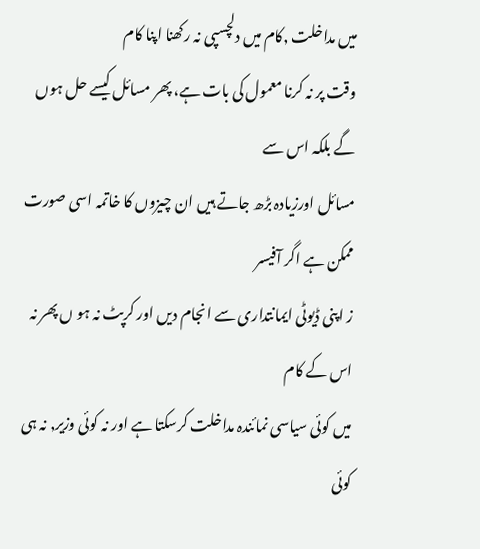میں مداخلت ,کام میں دلچسپی نہ رکھنا اپنا کام
وقت پر نہ کرنا معمول کی بات ہے، پھر مسائل کیسے حل ہوں گے بلکہ اس سے
مسائل اورزیادہ بڑھ جاتے ہیں ان چیزوں کا خاتمہ اسی صورت ممکن ہے اگر آفیسر
ز اپنی ڈیوٹی ایمانتداری سے انجام دیں اور کرپٹ نہ ہو ں پھر نہ اس کے کام
میں کوئی سیاسی نمائندہ مداخلت کرسکتا ہے اور نہ کوئی وزیر, نہ ہی کوئی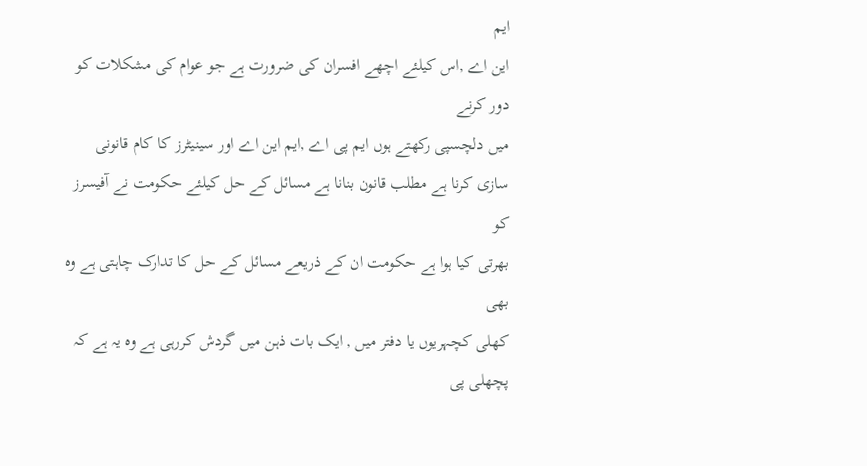ایم
این اے ,اس کیلئے اچھے افسران کی ضرورت ہے جو عوام کی مشکلات کو دور کرنے
میں دلچسپی رکھتے ہوں ایم پی اے ,ایم این اے اور سینیٹرز کا کام قانونی
سازی کرنا ہے مطلب قانون بنانا ہے مسائل کے حل کیلئے حکومت نے آفیسرز کو
بھرتی کیا ہوا ہے حکومت ان کے ذریعے مسائل کے حل کا تدارک چاہتی ہے وہ بھی
کھلی کچہریوں یا دفتر میں , ایک بات ذہن میں گردش کررہی ہے وہ یہ ہے کہ
پچھلی پی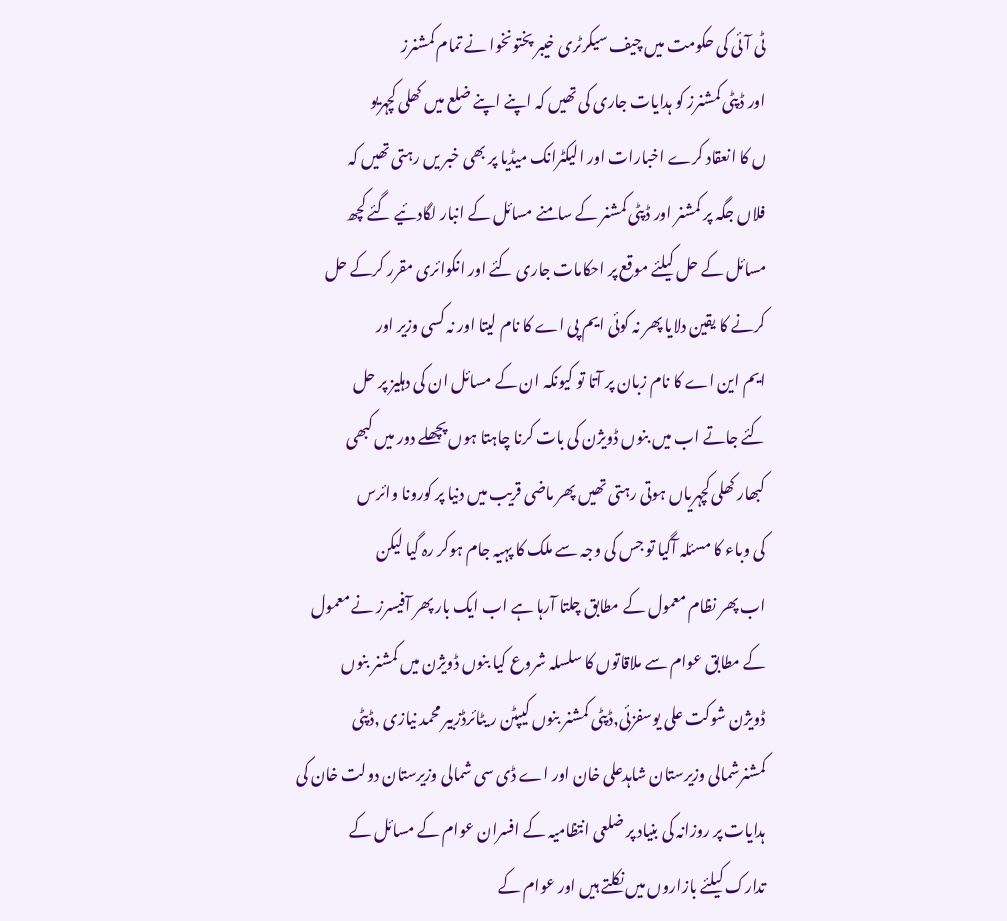ٹی آئی کی حکومت میں چیف سیکرٹری خیبر پختونخوا نے تمام کمشنرز
اور ڈپٹی کمشنرز کو ہدایات جاری کی تھیں کہ اپنے اپنے ضلع میں کھلی کچہریو
ں کا انعقاد کرے اخبارات اور الیکٹرانک میڈیا پر بھی خبر یں رہتی تھیں کہ
فلاں جگہ پر کمشنر اور ڈپٹی کمشنر کے سامنے مسائل کے انبار لگادئیے گئے کچھ
مسائل کے حل کیلئے موقع پر احکامات جاری کئے اور انکوائری مقرر کرکے حل
کرنے کا یقین دلایا پھر نہ کوئی ایم پی اے کا نام لیتا اور نہ کسی وزیر اور
ایم این اے کا نام زبان پر آتا تو کیونکہ ان کے مسائل ان کی دہلیز پر حل
کئے جاتے اب میں بنوں ڈویژن کی بات کرنا چاہتا ہوں پچھلے دور میں کبھی
کبھار کھلی کچہریاں ہوتی رہتی تھیں پھر ماضی قریب میں دنیا پر کورونا وائرس
کی وباء کا مسئلہ آگیا تو جس کی وجہ سے ملک کا پہیہ جام ہوکر رہ گیا لیکن
اب پھر نظام معمول کے مطابق چلتا آرہا ہے اب ایک بار پھر آفیسرز نے معمول
کے مطابق عوام سے ملاقاتوں کا سلسلہ شروع کیا بنوں ڈویژن میں کمشنر بنوں
ڈویژن شوکت علی یوسفزئی,ڈپٹی کمشنر بنوں کیپٹن ر یٹائرڈزبیر محمد نیازی ,ڈپٹی
کمشنرشمالی وزیرستان شاہدعلی خان اور اے ڈی سی شمالی وزیرستان دولت خان کی
ہدایات پر روزانہ کی بنیاد پر ضلعی انتظامیہ کے افسران عوام کے مسائل کے
تدارک کیلئے بازاروں میں نکلتے ہیں اور عوام کے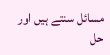مسائل سنتے ہیں اور حل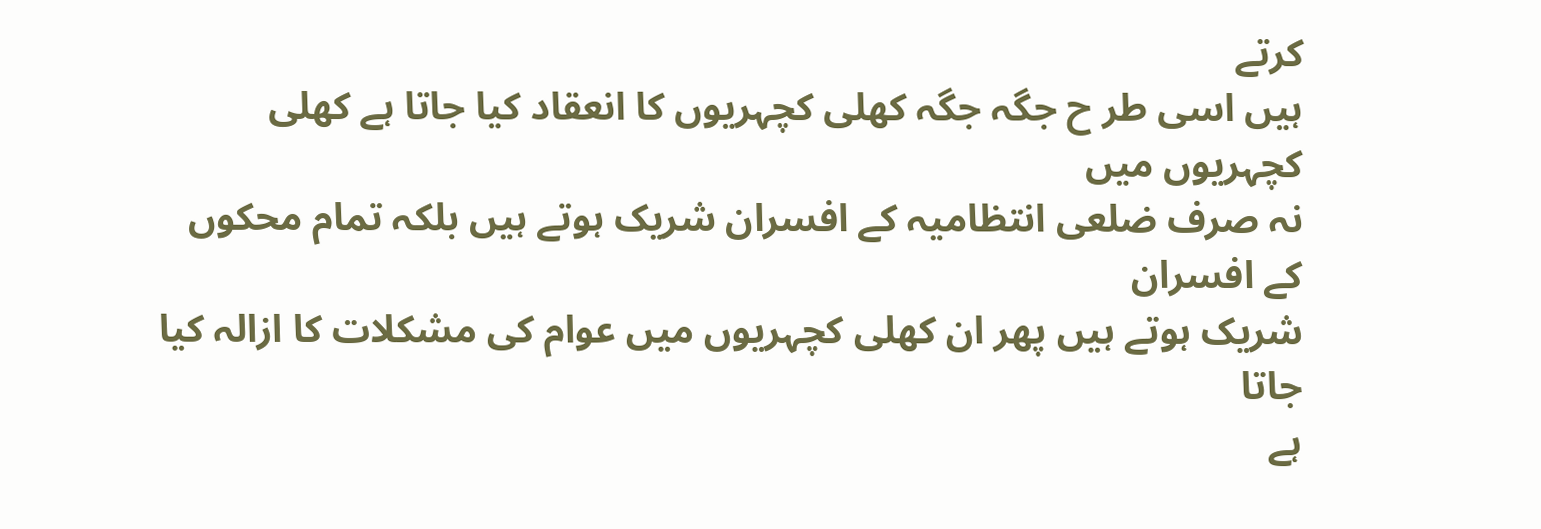کرتے
ہیں اسی طر ح جگہ جگہ کھلی کچہریوں کا انعقاد کیا جاتا ہے کھلی کچہریوں میں
نہ صرف ضلعی انتظامیہ کے افسران شریک ہوتے ہیں بلکہ تمام محکوں کے افسران
شریک ہوتے ہیں پھر ان کھلی کچہریوں میں عوام کی مشکلات کا ازالہ کیا جاتا
ہے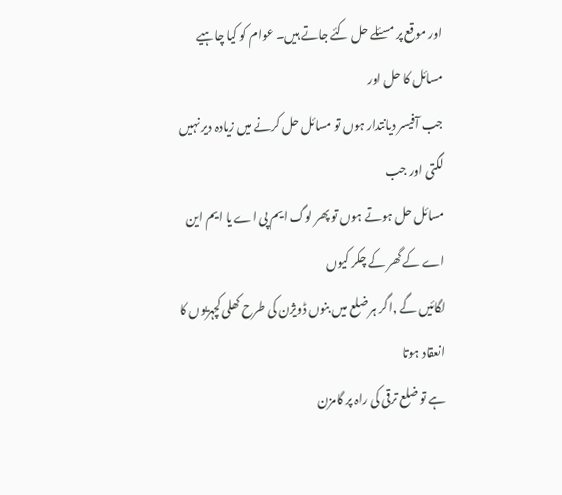اور موقع پر مسئلے حل کئے جاتے ہیں۔ عوام کو کیا چاہیے مسائل کا حل اور
جب آفیسر دیانتدار ہوں تو مسائل حل کرنے میں زیادہ دیر نہیں لگتی اور جب
مسائل حل ہوتے ہوں تو پھر لوگ ایم پی اے یا ایم این اے کے گھر کے چکر کیوں
لگائیں گے ,اگر ہر ضلع میں بنوں ڈویژن کی طرح کھلی کچہریوں کا انعقاد ہوتا
ہے تو ضلع ترقی کی راہ پر گامزن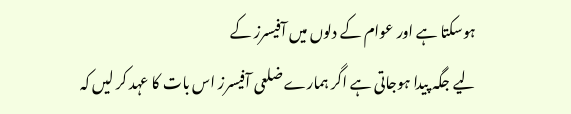ہوسکتا ہے اور عوام کے دلوں میں آفیسرز کے
لیے جگہ پیدا ہوجاتی ہے اگر ہمارے ضلعی آفیسرز اس بات کا عہد کر لیں کہ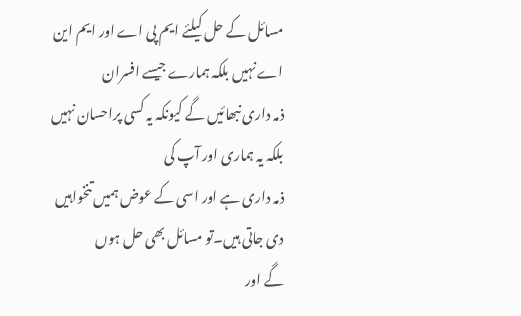مسائل کے حل کیلئے ایم پی اے اور ایم این اے نہیں بلکہ ہمارے جیسے افسران
ذمہ داری نبھائیں گے کیونکہ یہ کسی پراحسان نہیں بلکہ یہ ہماری اور آپ کی
ذمہ داری ہے اور اسی کے عوض ہمیں تنخواہیں دی جاتی ہیں۔تو مسائل بھی حل ہوں
گے اور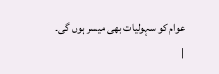عوام کو سہولیات بھی میسر ہوں گی۔
|